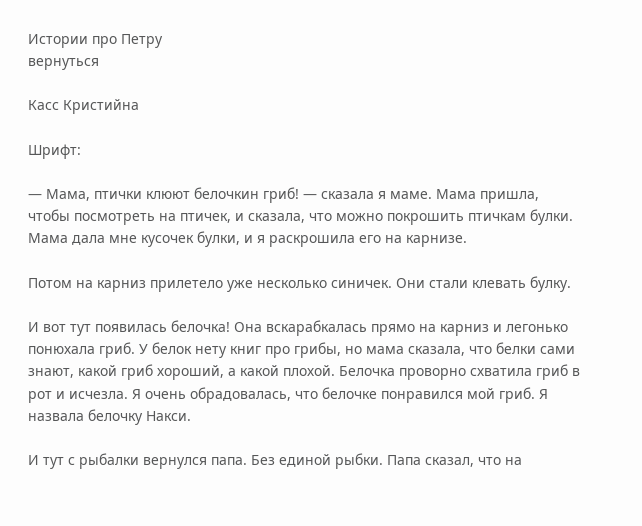Истории про Петру
вернуться

Касс Кристийна

Шрифт:

— Мама, птички клюют белочкин гриб! — сказала я маме. Мама пришла, чтобы посмотреть на птичек, и сказала, что можно покрошить птичкам булки. Мама дала мне кусочек булки, и я раскрошила его на карнизе.

Потом на карниз прилетело уже несколько синичек. Они стали клевать булку.

И вот тут появилась белочка! Она вскарабкалась прямо на карниз и легонько понюхала гриб. У белок нету книг про грибы, но мама сказала, что белки сами знают, какой гриб хороший, а какой плохой. Белочка проворно схватила гриб в рот и исчезла. Я очень обрадовалась, что белочке понравился мой гриб. Я назвала белочку Накси.

И тут с рыбалки вернулся папа. Без единой рыбки. Папа сказал, что на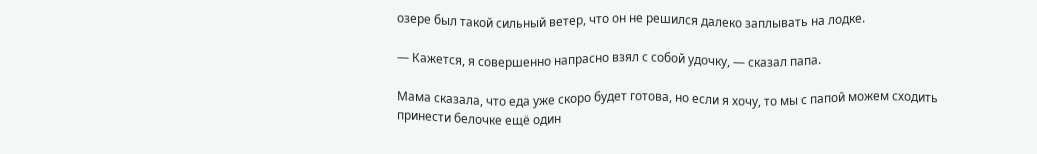озере был такой сильный ветер, что он не решился далеко заплывать на лодке.

— Кажется, я совершенно напрасно взял с собой удочку, — сказал папа.

Мама сказала, что еда уже скоро будет готова, но если я хочу, то мы с папой можем сходить принести белочке ещё один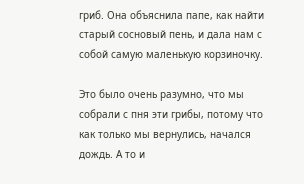гриб. Она объяснила папе, как найти старый сосновый пень, и дала нам с собой самую маленькую корзиночку.

Это было очень разумно, что мы собрали с пня эти грибы, потому что как только мы вернулись, начался дождь. А то и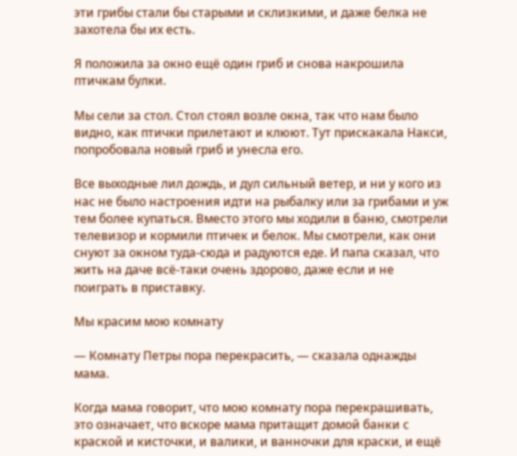эти грибы стали бы старыми и склизкими, и даже белка не захотела бы их есть.

Я положила за окно ещё один гриб и снова накрошила птичкам булки.

Мы сели за стол. Стол стоял возле окна, так что нам было видно, как птички прилетают и клюют. Тут прискакала Накси, попробовала новый гриб и унесла его.

Все выходные лил дождь, и дул сильный ветер, и ни у кого из нас не было настроения идти на рыбалку или за грибами и уж тем более купаться. Вместо этого мы ходили в баню, смотрели телевизор и кормили птичек и белок. Мы смотрели, как они снуют за окном туда-сюда и радуются еде. И папа сказал, что жить на даче всё-таки очень здорово, даже если и не поиграть в приставку.

Мы красим мою комнату

— Комнату Петры пора перекрасить, — сказала однажды мама.

Когда мама говорит, что мою комнату пора перекрашивать, это означает, что вскоре мама притащит домой банки с краской и кисточки, и валики, и ванночки для краски, и ещё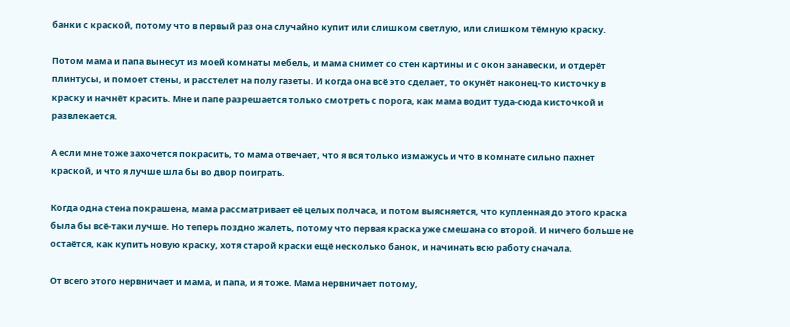банки с краской, потому что в первый раз она случайно купит или слишком светлую, или слишком тёмную краску.

Потом мама и папа вынесут из моей комнаты мебель, и мама снимет со стен картины и с окон занавески, и отдерёт плинтусы, и помоет стены, и расстелет на полу газеты. И когда она всё это сделает, то окунёт наконец-то кисточку в краску и начнёт красить. Мне и папе разрешается только смотреть с порога, как мама водит туда-сюда кисточкой и развлекается.

А если мне тоже захочется покрасить, то мама отвечает, что я вся только измажусь и что в комнате сильно пахнет краской, и что я лучше шла бы во двор поиграть.

Когда одна стена покрашена, мама рассматривает её целых полчаса, и потом выясняется, что купленная до этого краска была бы всё-таки лучше. Но теперь поздно жалеть, потому что первая краска уже смешана со второй. И ничего больше не остаётся, как купить новую краску, хотя старой краски ещё несколько банок, и начинать всю работу сначала.

От всего этого нервничает и мама, и папа, и я тоже. Мама нервничает потому,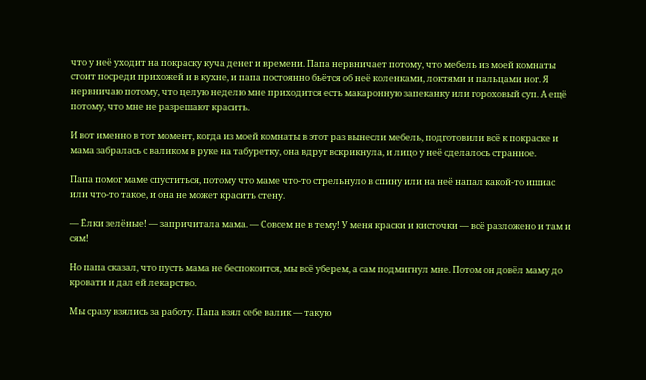что у неё уходит на покраску куча денег и времени. Папа нервничает потому, что мебель из моей комнаты стоит посреди прихожей и в кухне, и папа постоянно бьётся об неё коленками, локтями и пальцами ног. Я нервничаю потому, что целую неделю мне приходится есть макаронную запеканку или гороховый суп. А ещё потому, что мне не разрешают красить.

И вот именно в тот момент, когда из моей комнаты в этот раз вынесли мебель, подготовили всё к покраске и мама забралась с валиком в руке на табуретку, она вдруг вскрикнула, и лицо у неё сделалось странное.

Папа помог маме спуститься, потому что маме что-то стрельнуло в спину или на неё напал какой-то ишиас или что-то такое, и она не может красить стену.

— Ёлки зелёные! — запричитала мама. — Совсем не в тему! У меня краски и кисточки — всё разложено и там и сям!

Но папа сказал, что пусть мама не беспокоится, мы всё уберем, а сам подмигнул мне. Потом он довёл маму до кровати и дал ей лекарство.

Мы сразу взялись за работу. Папа взял себе валик — такую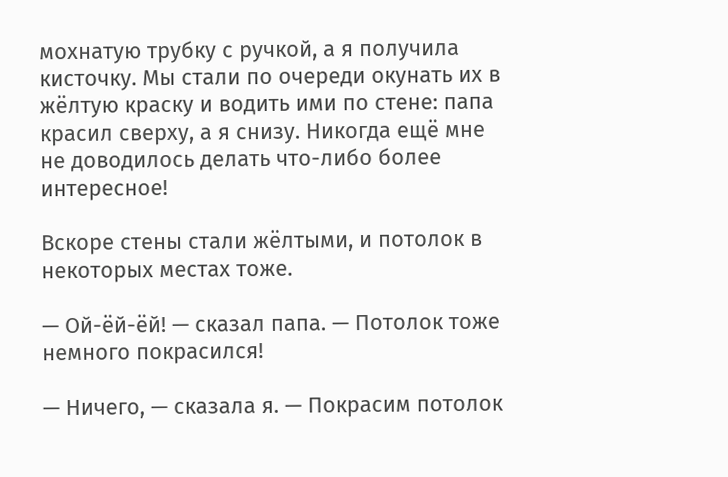мохнатую трубку с ручкой, а я получила кисточку. Мы стали по очереди окунать их в жёлтую краску и водить ими по стене: папа красил сверху, а я снизу. Никогда ещё мне не доводилось делать что-либо более интересное!

Вскоре стены стали жёлтыми, и потолок в некоторых местах тоже.

— Ой-ёй-ёй! — сказал папа. — Потолок тоже немного покрасился!

— Ничего, — сказала я. — Покрасим потолок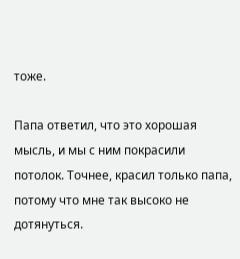тоже.

Папа ответил, что это хорошая мысль, и мы с ним покрасили потолок. Точнее, красил только папа, потому что мне так высоко не дотянуться.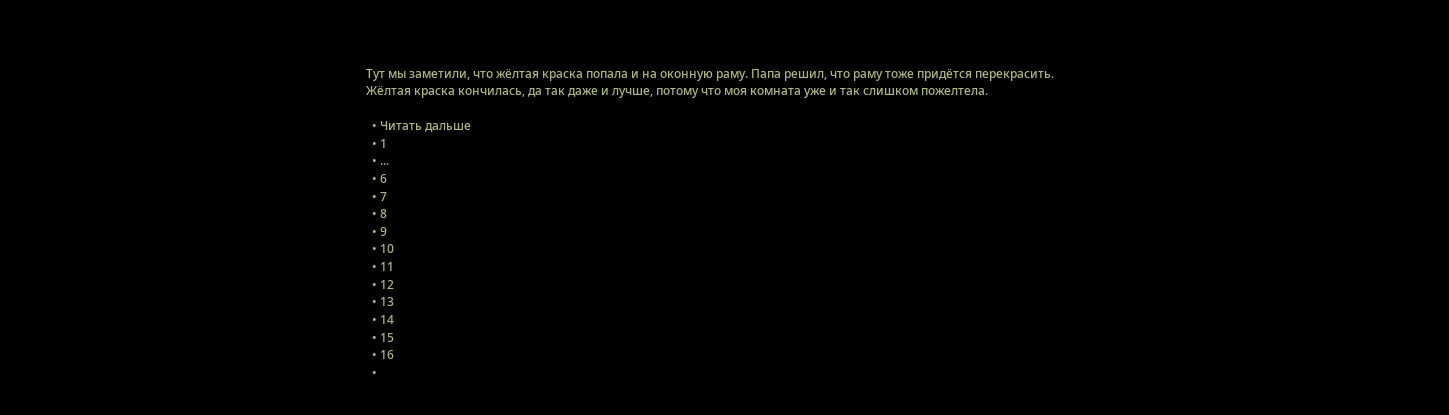Тут мы заметили, что жёлтая краска попала и на оконную раму. Папа решил, что раму тоже придётся перекрасить. Жёлтая краска кончилась, да так даже и лучше, потому что моя комната уже и так слишком пожелтела.

  • Читать дальше
  • 1
  • ...
  • 6
  • 7
  • 8
  • 9
  • 10
  • 11
  • 12
  • 13
  • 14
  • 15
  • 16
  •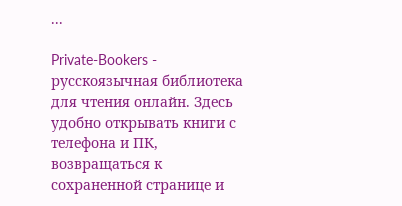...

Private-Bookers - русскоязычная библиотека для чтения онлайн. Здесь удобно открывать книги с телефона и ПК, возвращаться к сохраненной странице и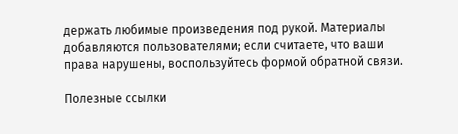держать любимые произведения под рукой. Материалы добавляются пользователями; если считаете, что ваши права нарушены, воспользуйтесь формой обратной связи.

Полезные ссылки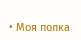• Моя полка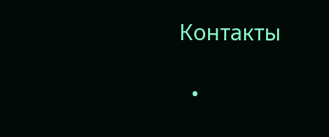Контакты

  •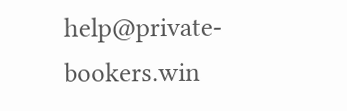help@private-bookers.win